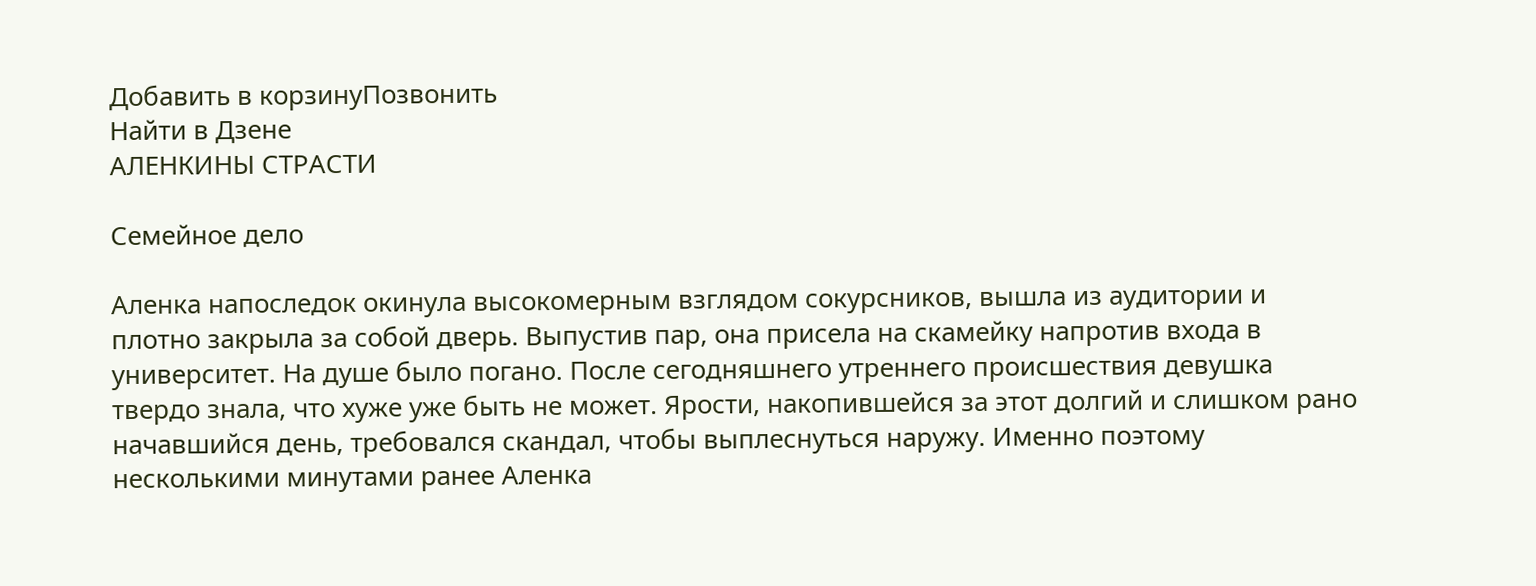Добавить в корзинуПозвонить
Найти в Дзене
АЛЕНКИНЫ СТРАСТИ

Семейное дело

Аленка напоследок окинула высокомерным взглядом сокурсников, вышла из аудитории и плотно закрыла за собой дверь. Выпустив пар, она присела на скамейку напротив входа в университет. На душе было погано. После сегодняшнего утреннего происшествия девушка твердо знала, что хуже уже быть не может. Ярости, накопившейся за этот долгий и слишком рано начавшийся день, требовался скандал, чтобы выплеснуться наружу. Именно поэтому несколькими минутами ранее Аленка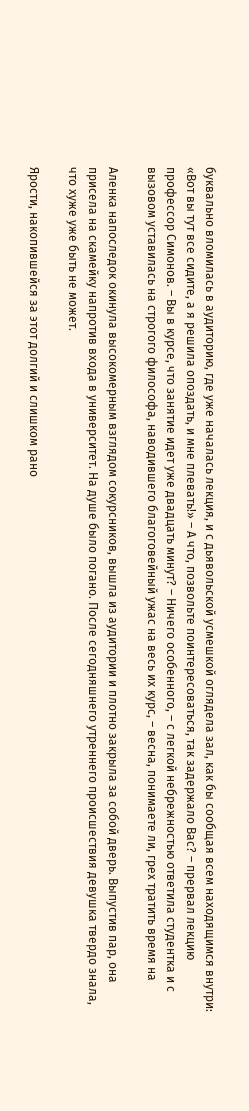буквально вломилась в аудиторию, где уже началась лекция, и с дьявольской усмешкой оглядела зал, как бы сообщая всем находящимся внутри: «Вот вы тут все сидите, а я решила опоздать, и мне плевать!» – А что, позвольте поинтересоваться, так задержало Вас? – прервал лекцию профессор Симонов. – Вы в курсе, что занятие идет уже двадцать минут? – Ничего особенного, – с легкой небрежностью ответила студентка и с вызовом уставилась на строгого философа, наводившего благоговейный ужас на весь их курс, – весна, понимаете ли, грех тратить время на

Аленка напоследок окинула высокомерным взглядом сокурсников, вышла из аудитории и плотно закрыла за собой дверь. Выпустив пар, она присела на скамейку напротив входа в университет. На душе было погано. После сегодняшнего утреннего происшествия девушка твердо знала, что хуже уже быть не может.

Ярости, накопившейся за этот долгий и слишком рано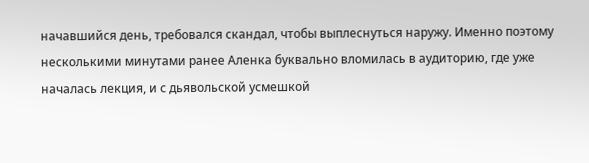начавшийся день, требовался скандал, чтобы выплеснуться наружу. Именно поэтому несколькими минутами ранее Аленка буквально вломилась в аудиторию, где уже началась лекция, и с дьявольской усмешкой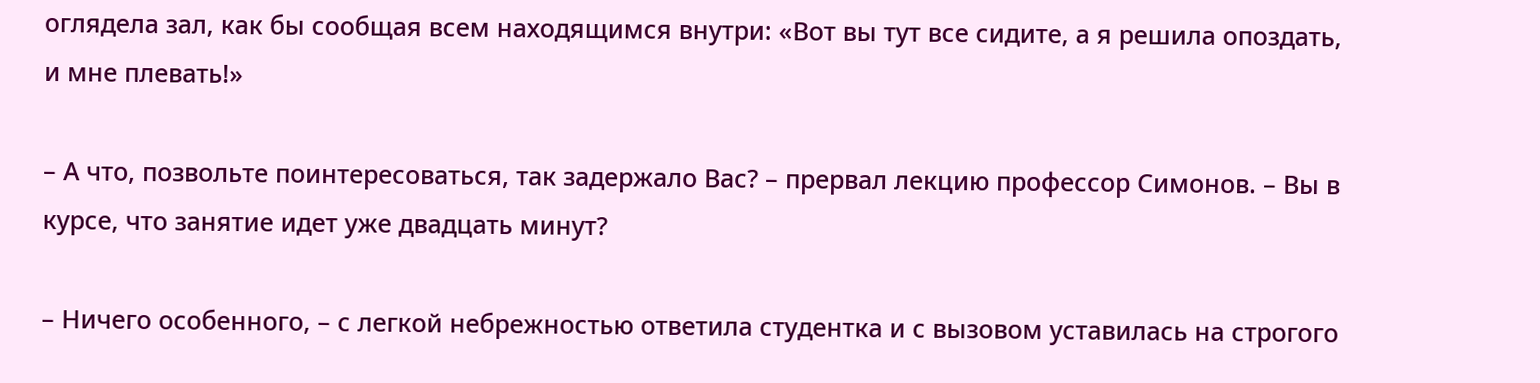оглядела зал, как бы сообщая всем находящимся внутри: «Вот вы тут все сидите, а я решила опоздать, и мне плевать!»

– А что, позвольте поинтересоваться, так задержало Вас? – прервал лекцию профессор Симонов. – Вы в курсе, что занятие идет уже двадцать минут?

– Ничего особенного, – с легкой небрежностью ответила студентка и с вызовом уставилась на строгого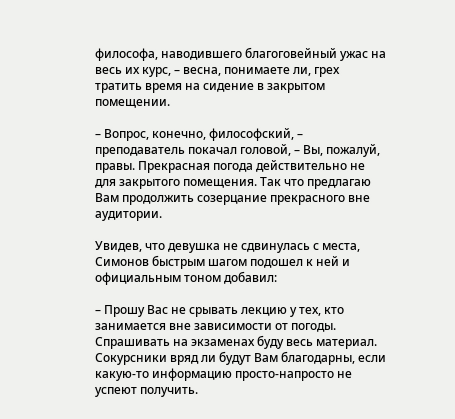философа, наводившего благоговейный ужас на весь их курс, – весна, понимаете ли, грех тратить время на сидение в закрытом помещении.

– Вопрос, конечно, философский, – преподаватель покачал головой, – Вы, пожалуй, правы. Прекрасная погода действительно не для закрытого помещения. Так что предлагаю Вам продолжить созерцание прекрасного вне аудитории.

Увидев, что девушка не сдвинулась с места, Симонов быстрым шагом подошел к ней и официальным тоном добавил:

– Прошу Вас не срывать лекцию у тех, кто занимается вне зависимости от погоды. Спрашивать на экзаменах буду весь материал. Сокурсники вряд ли будут Вам благодарны, если какую-то информацию просто-напросто не успеют получить.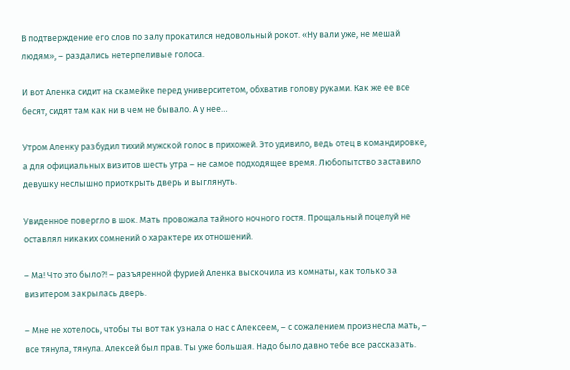В подтверждение его слов по залу прокатился недовольный рокот. «Ну вали уже, не мешай людям», – раздались нетерпеливые голоса.

И вот Аленка сидит на скамейке перед университетом, обхватив голову руками. Как же ее все бесят, сидят там как ни в чем не бывало. А у нее…

Утром Аленку разбудил тихий мужской голос в прихожей. Это удивило, ведь отец в командировке, а для официальных визитов шесть утра – не самое подходящее время. Любопытство заставило девушку неслышно приоткрыть дверь и выглянуть.

Увиденное повергло в шок. Мать провожала тайного ночного гостя. Прощальный поцелуй не оставлял никаких сомнений о характере их отношений.

– Ма! Что это было?! – разъяренной фурией Аленка выскочила из комнаты, как только за визитером закрылась дверь.

– Мне не хотелось, чтобы ты вот так узнала о нас с Алексеем, – с сожалением произнесла мать, – все тянула, тянула. Алексей был прав. Ты уже большая. Надо было давно тебе все рассказать.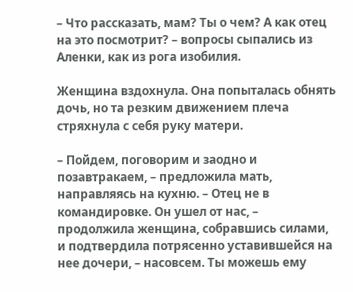– Что рассказать, мам? Ты о чем? А как отец на это посмотрит? – вопросы сыпались из Аленки, как из рога изобилия.

Женщина вздохнула. Она попыталась обнять дочь, но та резким движением плеча стряхнула с себя руку матери.

– Пойдем, поговорим и заодно и позавтракаем, – предложила мать, направляясь на кухню. – Отец не в командировке. Он ушел от нас, – продолжила женщина, собравшись силами, и подтвердила потрясенно уставившейся на нее дочери, – насовсем. Ты можешь ему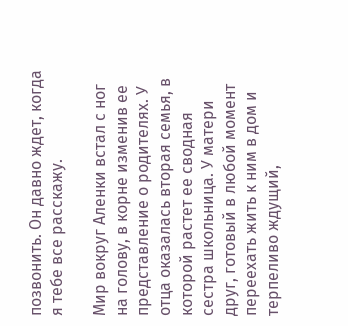позвонить. Он давно ждет, когда я тебе все расскажу.

Мир вокруг Аленки встал с ног на голову, в корне изменив ее представление о родителях. У отца оказалась вторая семья, в которой растет ее сводная сестра школьница. У матери друг, готовый в любой момент переехать жить к ним в дом и терпеливо ждущий,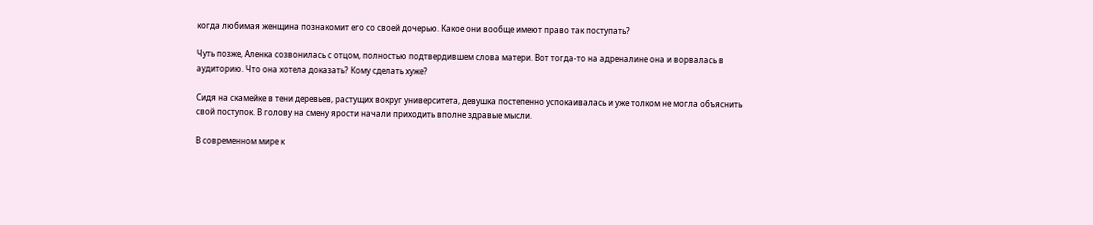когда любимая женщина познакомит его со своей дочерью. Какое они вообще имеют право так поступать?

Чуть позже, Аленка созвонилась с отцом, полностью подтвердившем слова матери. Вот тогда-то на адреналине она и ворвалась в аудиторию. Что она хотела доказать? Кому сделать хуже?

Сидя на скамейке в тени деревьев, растущих вокруг университета, девушка постепенно успокаивалась и уже толком не могла объяснить свой поступок. В голову на смену ярости начали приходить вполне здравые мысли.

В современном мире к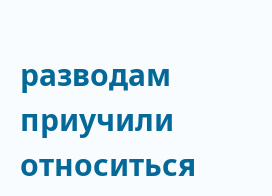разводам приучили относиться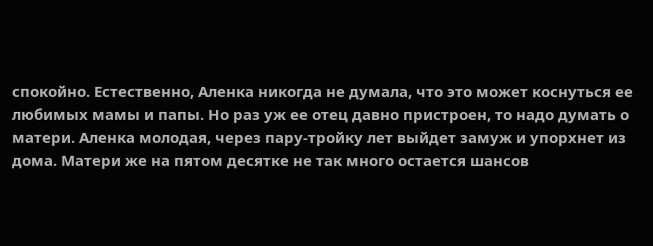спокойно. Естественно, Аленка никогда не думала, что это может коснуться ее любимых мамы и папы. Но раз уж ее отец давно пристроен, то надо думать о матери. Аленка молодая, через пару-тройку лет выйдет замуж и упорхнет из дома. Матери же на пятом десятке не так много остается шансов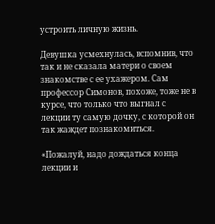устроить личную жизнь.

Девушка усмехнулась, вспомнив, что так и не сказала матери о своем знакомстве с ее ухажером. Сам профессор Симонов, похоже, тоже не в курсе, что только что выгнал с лекции ту самую дочку, с которой он так жаждет познакомиться.

«Пожалуй, надо дождаться конца лекции и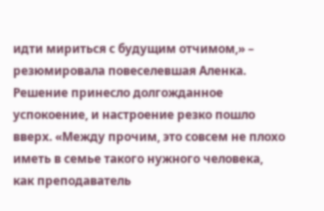идти мириться с будущим отчимом,» – резюмировала повеселевшая Аленка. Решение принесло долгожданное успокоение, и настроение резко пошло вверх. «Между прочим, это совсем не плохо иметь в семье такого нужного человека, как преподаватель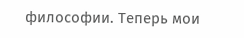философии. Теперь мои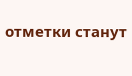отметки станут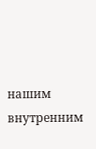нашим внутренним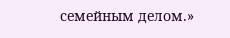семейным делом.»